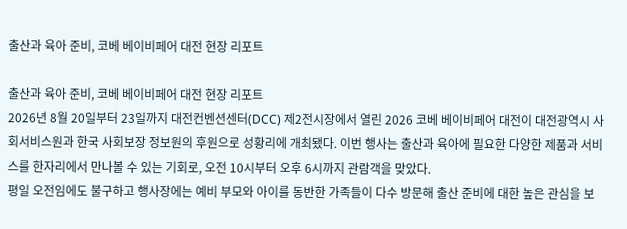출산과 육아 준비, 코베 베이비페어 대전 현장 리포트

출산과 육아 준비, 코베 베이비페어 대전 현장 리포트
2026년 8월 20일부터 23일까지 대전컨벤션센터(DCC) 제2전시장에서 열린 2026 코베 베이비페어 대전이 대전광역시 사회서비스원과 한국 사회보장 정보원의 후원으로 성황리에 개최됐다. 이번 행사는 출산과 육아에 필요한 다양한 제품과 서비스를 한자리에서 만나볼 수 있는 기회로, 오전 10시부터 오후 6시까지 관람객을 맞았다.
평일 오전임에도 불구하고 행사장에는 예비 부모와 아이를 동반한 가족들이 다수 방문해 출산 준비에 대한 높은 관심을 보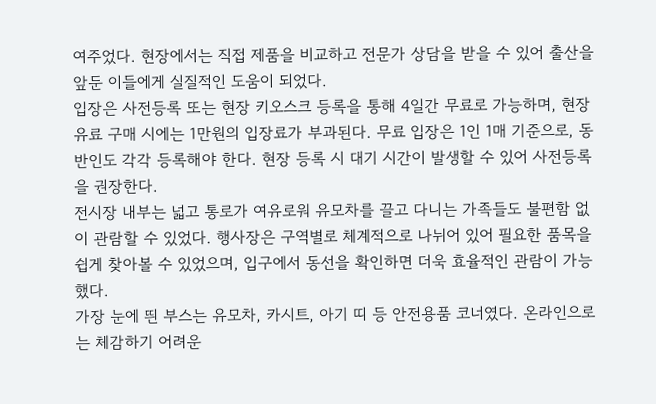여주었다. 현장에서는 직접 제품을 비교하고 전문가 상담을 받을 수 있어 출산을 앞둔 이들에게 실질적인 도움이 되었다.
입장은 사전등록 또는 현장 키오스크 등록을 통해 4일간 무료로 가능하며, 현장 유료 구매 시에는 1만원의 입장료가 부과된다. 무료 입장은 1인 1매 기준으로, 동반인도 각각 등록해야 한다. 현장 등록 시 대기 시간이 발생할 수 있어 사전등록을 권장한다.
전시장 내부는 넓고 통로가 여유로워 유모차를 끌고 다니는 가족들도 불편함 없이 관람할 수 있었다. 행사장은 구역별로 체계적으로 나뉘어 있어 필요한 품목을 쉽게 찾아볼 수 있었으며, 입구에서 동선을 확인하면 더욱 효율적인 관람이 가능했다.
가장 눈에 띈 부스는 유모차, 카시트, 아기 띠 등 안전용품 코너였다. 온라인으로는 체감하기 어려운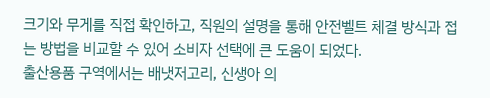크기와 무게를 직접 확인하고, 직원의 설명을 통해 안전벨트 체결 방식과 접는 방법을 비교할 수 있어 소비자 선택에 큰 도움이 되었다.
출산용품 구역에서는 배냇저고리, 신생아 의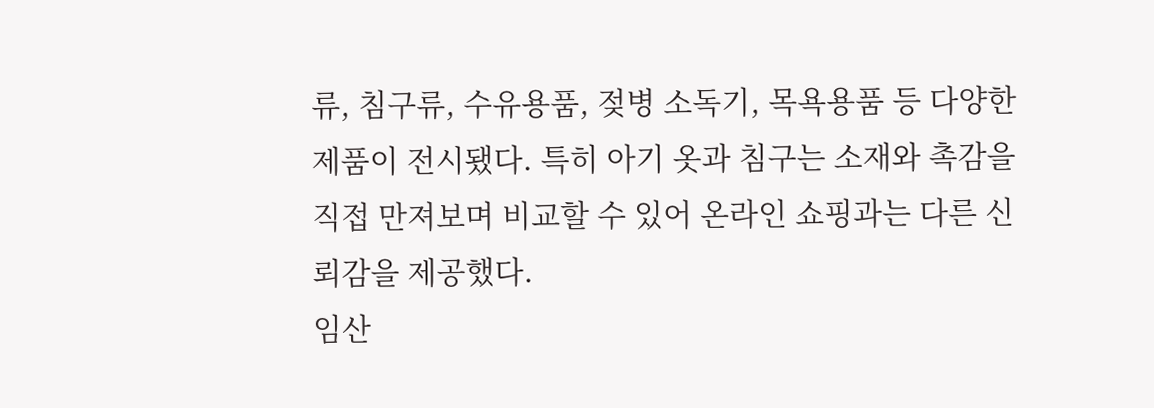류, 침구류, 수유용품, 젖병 소독기, 목욕용품 등 다양한 제품이 전시됐다. 특히 아기 옷과 침구는 소재와 촉감을 직접 만져보며 비교할 수 있어 온라인 쇼핑과는 다른 신뢰감을 제공했다.
임산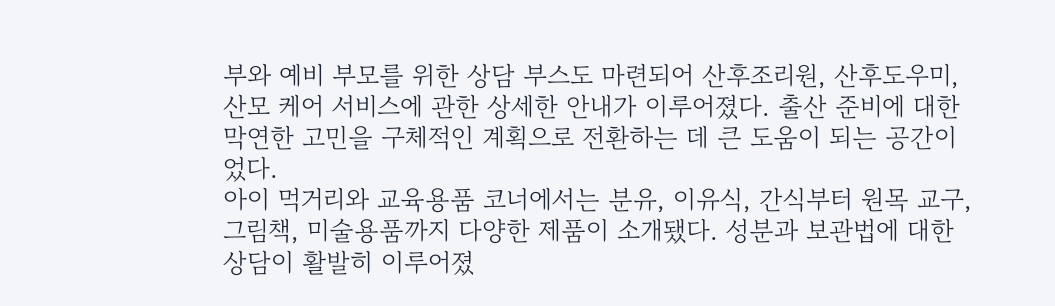부와 예비 부모를 위한 상담 부스도 마련되어 산후조리원, 산후도우미, 산모 케어 서비스에 관한 상세한 안내가 이루어졌다. 출산 준비에 대한 막연한 고민을 구체적인 계획으로 전환하는 데 큰 도움이 되는 공간이었다.
아이 먹거리와 교육용품 코너에서는 분유, 이유식, 간식부터 원목 교구, 그림책, 미술용품까지 다양한 제품이 소개됐다. 성분과 보관법에 대한 상담이 활발히 이루어졌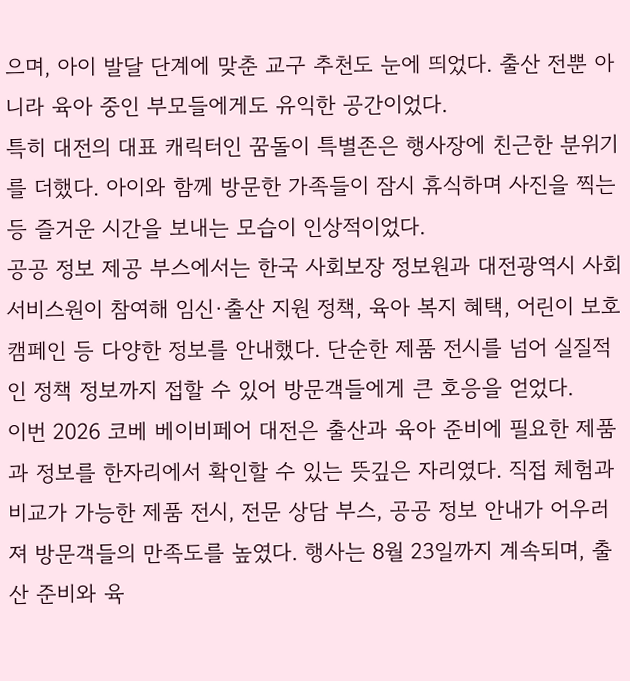으며, 아이 발달 단계에 맞춘 교구 추천도 눈에 띄었다. 출산 전뿐 아니라 육아 중인 부모들에게도 유익한 공간이었다.
특히 대전의 대표 캐릭터인 꿈돌이 특별존은 행사장에 친근한 분위기를 더했다. 아이와 함께 방문한 가족들이 잠시 휴식하며 사진을 찍는 등 즐거운 시간을 보내는 모습이 인상적이었다.
공공 정보 제공 부스에서는 한국 사회보장 정보원과 대전광역시 사회서비스원이 참여해 임신·출산 지원 정책, 육아 복지 혜택, 어린이 보호 캠페인 등 다양한 정보를 안내했다. 단순한 제품 전시를 넘어 실질적인 정책 정보까지 접할 수 있어 방문객들에게 큰 호응을 얻었다.
이번 2026 코베 베이비페어 대전은 출산과 육아 준비에 필요한 제품과 정보를 한자리에서 확인할 수 있는 뜻깊은 자리였다. 직접 체험과 비교가 가능한 제품 전시, 전문 상담 부스, 공공 정보 안내가 어우러져 방문객들의 만족도를 높였다. 행사는 8월 23일까지 계속되며, 출산 준비와 육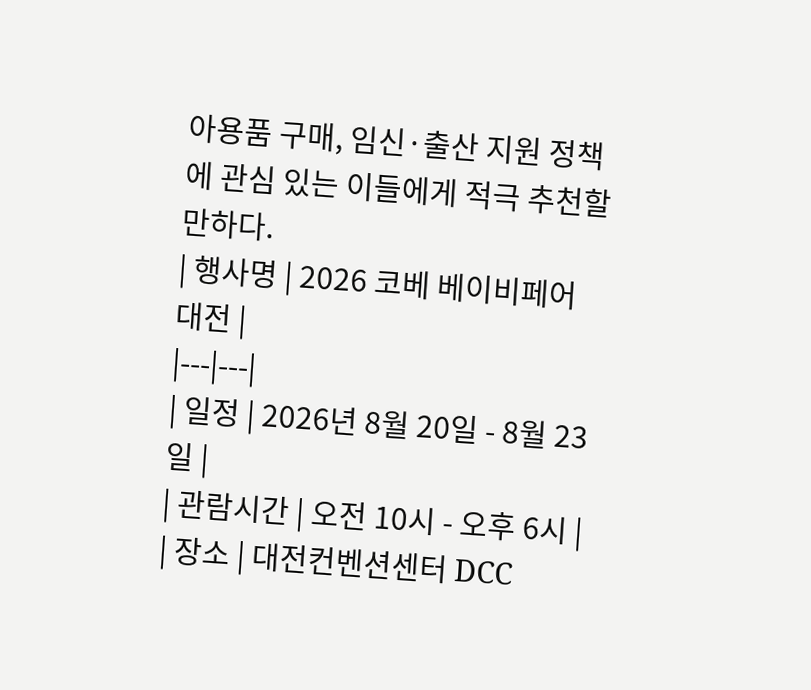아용품 구매, 임신·출산 지원 정책에 관심 있는 이들에게 적극 추천할 만하다.
| 행사명 | 2026 코베 베이비페어 대전 |
|---|---|
| 일정 | 2026년 8월 20일 - 8월 23일 |
| 관람시간 | 오전 10시 - 오후 6시 |
| 장소 | 대전컨벤션센터 DCC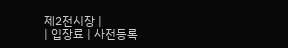제2전시장 |
| 입장료 | 사전등록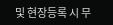및 현장등록 시 무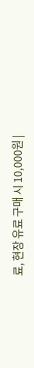료, 현장 유료 구매 시 10,000원 |